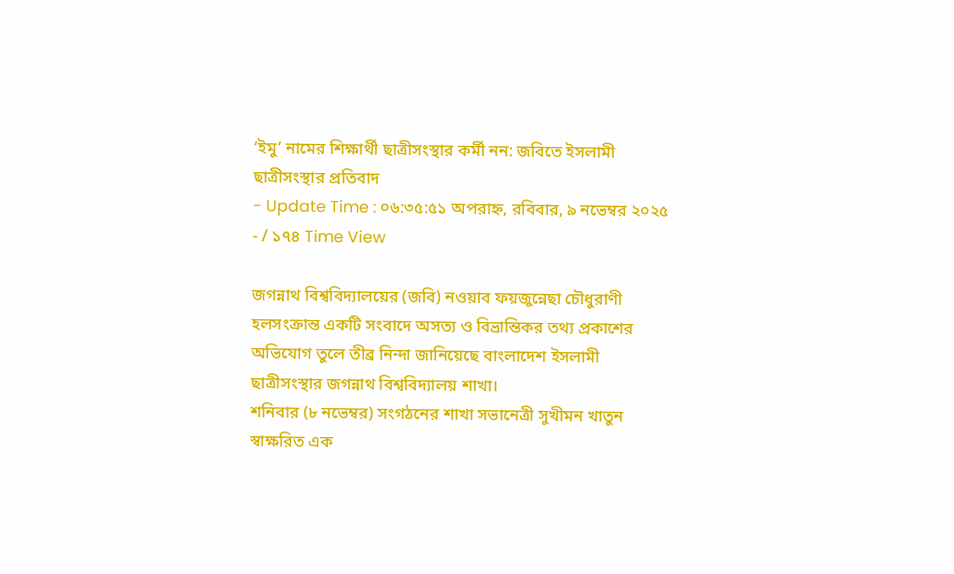‘ইমু’ নামের শিক্ষার্থী ছাত্রীসংস্থার কর্মী নন: জবিতে ইসলামী ছাত্রীসংস্থার প্রতিবাদ
- Update Time : ০৬:৩৫:৫১ অপরাহ্ন, রবিবার, ৯ নভেম্বর ২০২৫
- / ১৭৪ Time View

জগন্নাথ বিশ্ববিদ্যালয়ের (জবি) নওয়াব ফয়জুন্নেছা চৌধুরাণী হলসংক্রান্ত একটি সংবাদে অসত্য ও বিভ্রান্তিকর তথ্য প্রকাশের অভিযোগ তুলে তীব্র নিন্দা জানিয়েছে বাংলাদেশ ইসলামী ছাত্রীসংস্থার জগন্নাথ বিশ্ববিদ্যালয় শাখা।
শনিবার (৮ নভেম্বর) সংগঠনের শাখা সভানেত্রী সুখীমন খাতুন স্বাক্ষরিত এক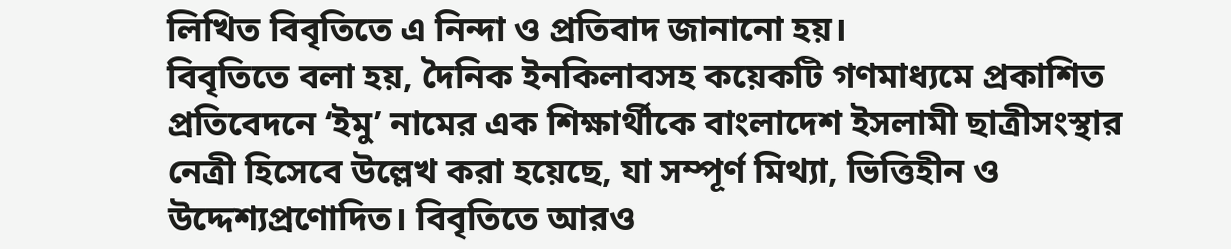লিখিত বিবৃতিতে এ নিন্দা ও প্রতিবাদ জানানো হয়।
বিবৃতিতে বলা হয়, দৈনিক ইনকিলাবসহ কয়েকটি গণমাধ্যমে প্রকাশিত প্রতিবেদনে ‘ইমু’ নামের এক শিক্ষার্থীকে বাংলাদেশ ইসলামী ছাত্রীসংস্থার নেত্রী হিসেবে উল্লেখ করা হয়েছে, যা সম্পূর্ণ মিথ্যা, ভিত্তিহীন ও উদ্দেশ্যপ্রণোদিত। বিবৃতিতে আরও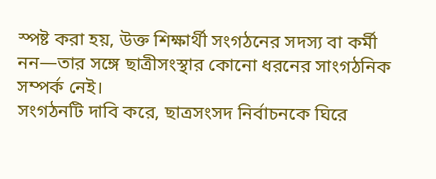স্পষ্ট করা হয়, উক্ত শিক্ষার্থী সংগঠনের সদস্য বা কর্মী নন—তার সঙ্গে ছাত্রীসংস্থার কোনো ধরনের সাংগঠনিক সম্পর্ক নেই।
সংগঠনটি দাবি করে, ছাত্রসংসদ নির্বাচনকে ঘিরে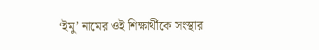‘ইমু’ নামের ওই শিক্ষার্থীকে সংস্থার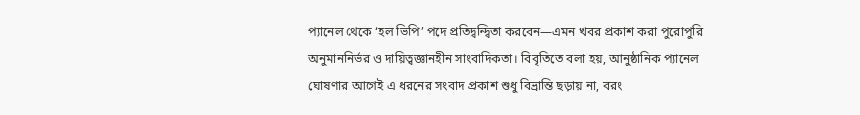প্যানেল থেকে ‘হল ভিপি’ পদে প্রতিদ্বন্দ্বিতা করবেন—এমন খবর প্রকাশ করা পুরোপুরি অনুমাননির্ভর ও দায়িত্বজ্ঞানহীন সাংবাদিকতা। বিবৃতিতে বলা হয়, আনুষ্ঠানিক প্যানেল ঘোষণার আগেই এ ধরনের সংবাদ প্রকাশ শুধু বিভ্রান্তি ছড়ায় না, বরং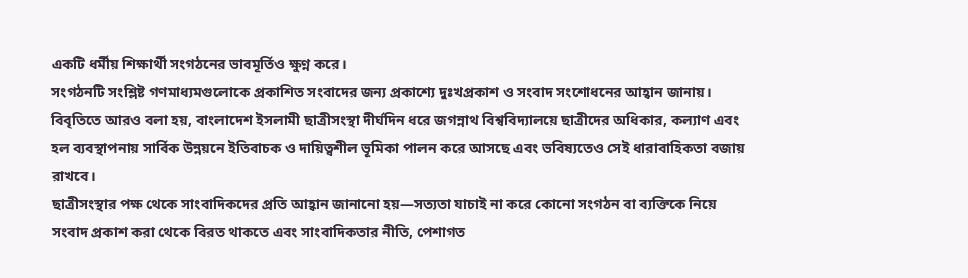একটি ধর্মীয় শিক্ষার্থী সংগঠনের ভাবমূর্তিও ক্ষুণ্ন করে।
সংগঠনটি সংশ্লিষ্ট গণমাধ্যমগুলোকে প্রকাশিত সংবাদের জন্য প্রকাশ্যে দুঃখপ্রকাশ ও সংবাদ সংশোধনের আহ্বান জানায়। বিবৃতিতে আরও বলা হয়, বাংলাদেশ ইসলামী ছাত্রীসংস্থা দীর্ঘদিন ধরে জগন্নাথ বিশ্ববিদ্যালয়ে ছাত্রীদের অধিকার, কল্যাণ এবং হল ব্যবস্থাপনায় সার্বিক উন্নয়নে ইতিবাচক ও দায়িত্বশীল ভূমিকা পালন করে আসছে এবং ভবিষ্যতেও সেই ধারাবাহিকতা বজায় রাখবে।
ছাত্রীসংস্থার পক্ষ থেকে সাংবাদিকদের প্রতি আহ্বান জানানো হয়—সত্যতা যাচাই না করে কোনো সংগঠন বা ব্যক্তিকে নিয়ে সংবাদ প্রকাশ করা থেকে বিরত থাকতে এবং সাংবাদিকতার নীতি, পেশাগত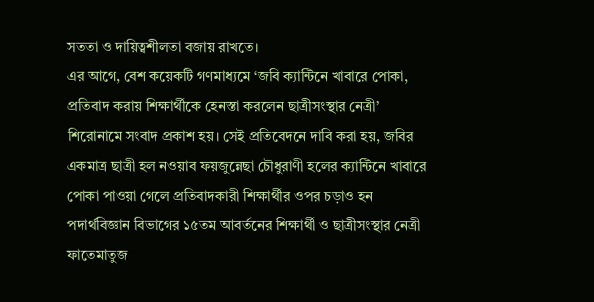সততা ও দায়িত্বশীলতা বজায় রাখতে।
এর আগে, বেশ কয়েকটি গণমাধ্যমে ‘জবি ক্যান্টিনে খাবারে পোকা, প্রতিবাদ করায় শিক্ষার্থীকে হেনস্তা করলেন ছাত্রীসংস্থার নেত্রী’ শিরোনামে সংবাদ প্রকাশ হয়। সেই প্রতিবেদনে দাবি করা হয়, জবির একমাত্র ছাত্রী হল নওয়াব ফয়জুন্নেছা চৌধুরাণী হলের ক্যান্টিনে খাবারে পোকা পাওয়া গেলে প্রতিবাদকারী শিক্ষার্থীর ওপর চড়াও হন পদার্থবিজ্ঞান বিভাগের ১৫তম আবর্তনের শিক্ষার্থী ও ছাত্রীসংস্থার নেত্রী ফাতেমাতুজ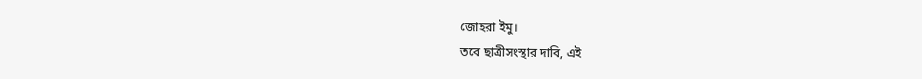জোহরা ইমু।
তবে ছাত্রীসংস্থার দাবি, এই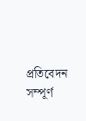প্রতিবেদন সম্পূর্ণ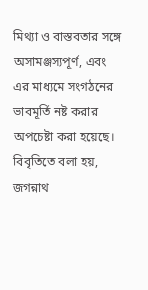মিথ্যা ও বাস্তবতার সঙ্গে অসামঞ্জস্যপূর্ণ, এবং এর মাধ্যমে সংগঠনের ভাবমূর্তি নষ্ট করার অপচেষ্টা করা হয়েছে।
বিবৃতিতে বলা হয়, জগন্নাথ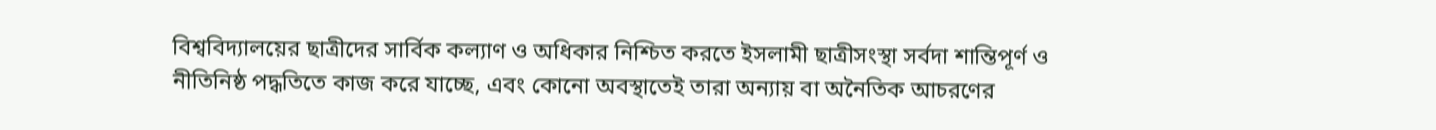বিশ্ববিদ্যালয়ের ছাত্রীদের সার্বিক কল্যাণ ও অধিকার নিশ্চিত করতে ইসলামী ছাত্রীসংস্থা সর্বদা শান্তিপূর্ণ ও নীতিনিষ্ঠ পদ্ধতিতে কাজ করে যাচ্ছে, এবং কোনো অবস্থাতেই তারা অন্যায় বা অনৈতিক আচরণের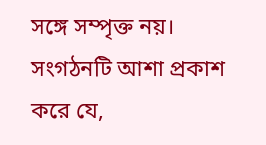সঙ্গে সম্পৃক্ত নয়।
সংগঠনটি আশা প্রকাশ করে যে,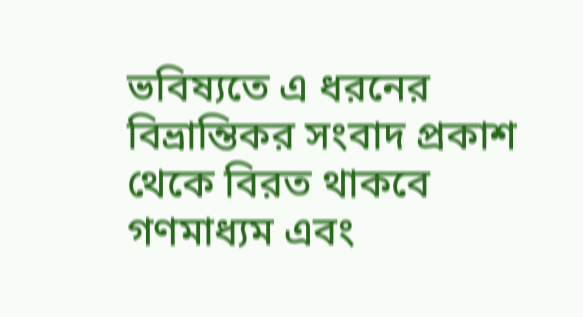ভবিষ্যতে এ ধরনের বিভ্রান্তিকর সংবাদ প্রকাশ থেকে বিরত থাকবে গণমাধ্যম এবং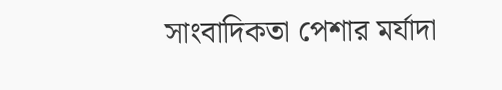সাংবাদিকতা পেশার মর্যাদা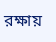রক্ষায়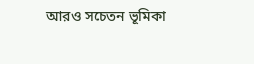আরও সচেতন ভূমিকা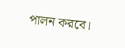পালন করবে।